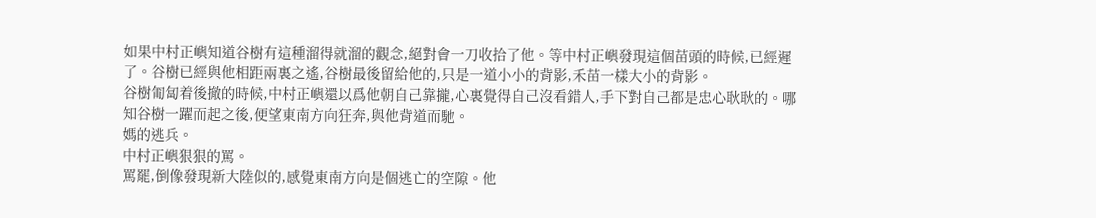如果中村正嶼知道谷樹有這種溜得就溜的觀念,絕對會一刀收拾了他。等中村正嶼發現這個苗頭的時候,已經遲了。谷樹已經與他相距兩裏之遙,谷樹最後留給他的,只是一道小小的背影,禾苗一樣大小的背影。
谷樹匍匐着後撤的時候,中村正嶼還以爲他朝自己靠攏,心裏覺得自己沒看錯人,手下對自己都是忠心耿耿的。哪知谷樹一躍而起之後,便望東南方向狂奔,與他背道而馳。
媽的逃兵。
中村正嶼狠狠的罵。
罵罷,倒像發現新大陸似的,感覺東南方向是個逃亡的空隙。他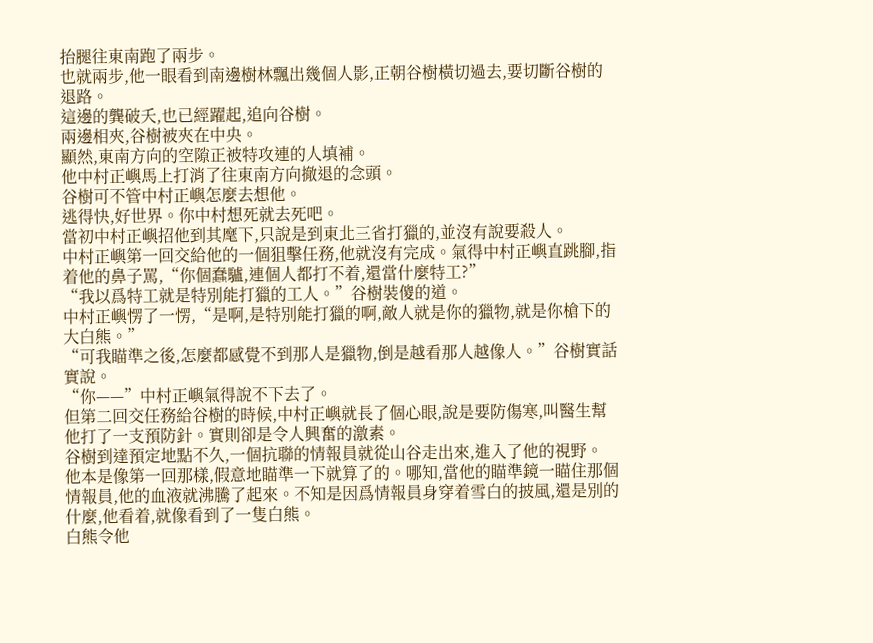抬腿往東南跑了兩步。
也就兩步,他一眼看到南邊樹林飄出幾個人影,正朝谷樹橫切過去,要切斷谷樹的退路。
這邊的龔破夭,也已經躍起,追向谷樹。
兩邊相夾,谷樹被夾在中央。
顯然,東南方向的空隙正被特攻連的人填補。
他中村正嶼馬上打消了往東南方向撤退的念頭。
谷樹可不管中村正嶼怎麼去想他。
逃得快,好世界。你中村想死就去死吧。
當初中村正嶼招他到其麾下,只說是到東北三省打獵的,並沒有說要殺人。
中村正嶼第一回交給他的一個狙擊任務,他就沒有完成。氣得中村正嶼直跳腳,指着他的鼻子罵,“你個蠢驢,連個人都打不着,還當什麼特工?”
“我以爲特工就是特別能打獵的工人。”谷樹裝傻的道。
中村正嶼愣了一愣,“是啊,是特別能打獵的啊,敵人就是你的獵物,就是你槍下的大白熊。”
“可我瞄準之後,怎麼都感覺不到那人是獵物,倒是越看那人越像人。”谷樹實話實說。
“你——”中村正嶼氣得說不下去了。
但第二回交任務給谷樹的時候,中村正嶼就長了個心眼,說是要防傷寒,叫醫生幫他打了一支預防針。實則卻是令人興奮的激素。
谷樹到達預定地點不久,一個抗聯的情報員就從山谷走出來,進入了他的視野。
他本是像第一回那樣,假意地瞄準一下就算了的。哪知,當他的瞄準鏡一瞄住那個情報員,他的血液就沸騰了起來。不知是因爲情報員身穿着雪白的披風,還是別的什麼,他看着,就像看到了一隻白熊。
白熊令他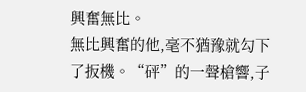興奮無比。
無比興奮的他,毫不猶豫就勾下了扳機。“砰”的一聲槍響,子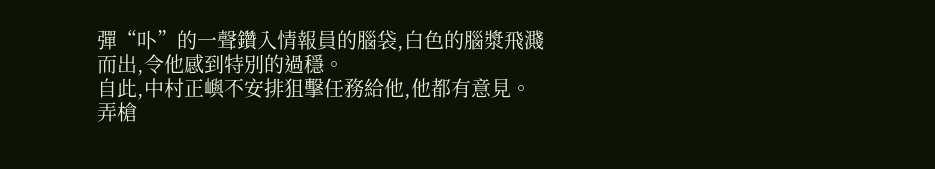彈“卟”的一聲鑽入情報員的腦袋,白色的腦漿飛濺而出,令他感到特別的過穩。
自此,中村正嶼不安排狙擊任務給他,他都有意見。
弄槍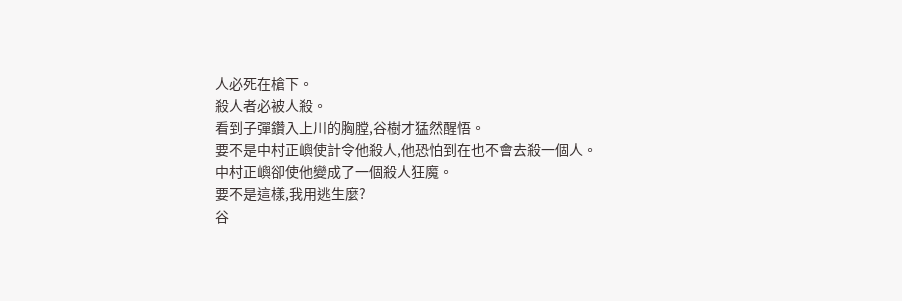人必死在槍下。
殺人者必被人殺。
看到子彈鑽入上川的胸膛,谷樹才猛然醒悟。
要不是中村正嶼使計令他殺人,他恐怕到在也不會去殺一個人。
中村正嶼卻使他變成了一個殺人狂魔。
要不是這樣,我用逃生麼?
谷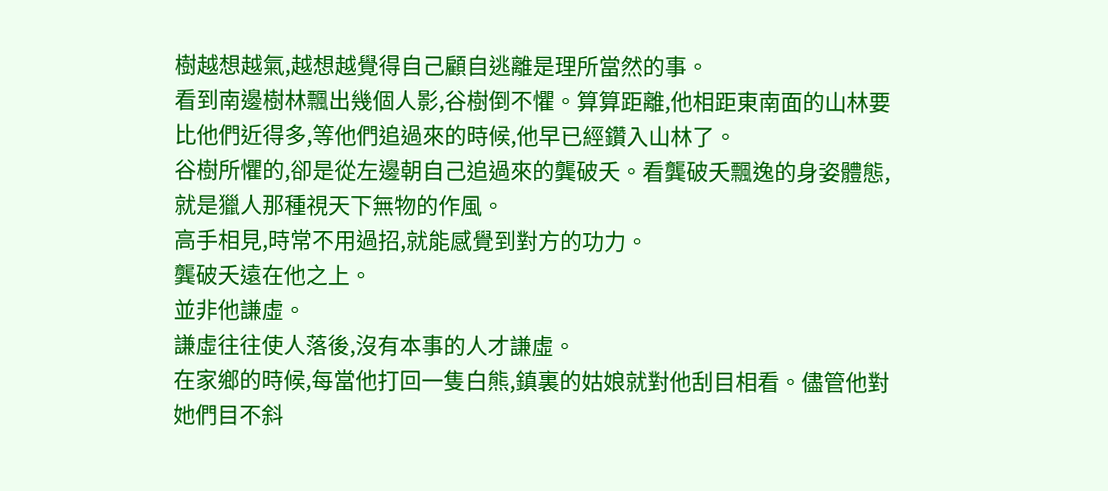樹越想越氣,越想越覺得自己顧自逃離是理所當然的事。
看到南邊樹林飄出幾個人影,谷樹倒不懼。算算距離,他相距東南面的山林要比他們近得多,等他們追過來的時候,他早已經鑽入山林了。
谷樹所懼的,卻是從左邊朝自己追過來的龔破夭。看龔破夭飄逸的身姿體態,就是獵人那種視天下無物的作風。
高手相見,時常不用過招,就能感覺到對方的功力。
龔破夭遠在他之上。
並非他謙虛。
謙虛往往使人落後,沒有本事的人才謙虛。
在家鄉的時候,每當他打回一隻白熊,鎮裏的姑娘就對他刮目相看。儘管他對她們目不斜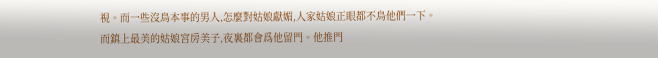視。而一些沒鳥本事的男人,怎麼對姑娘獻媚,人家姑娘正眼都不鳥他們一下。
而鎮上最美的姑娘宮房美子,夜裏都會爲他留門。他推門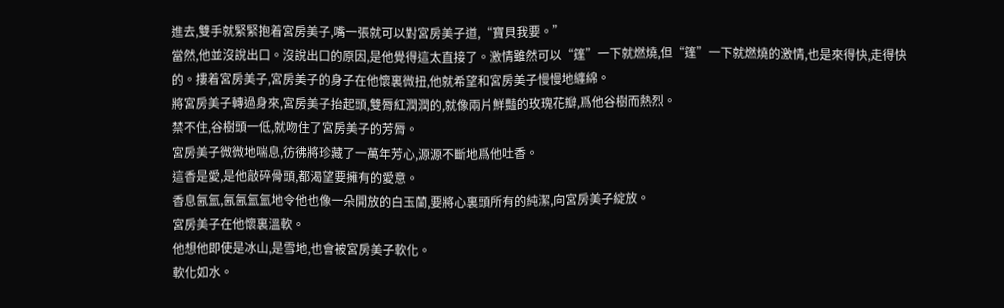進去,雙手就緊緊抱着宮房美子,嘴一張就可以對宮房美子道,“寶貝我要。”
當然,他並沒說出口。沒說出口的原因,是他覺得這太直接了。激情雖然可以“篷”一下就燃燒,但“篷”一下就燃燒的激情,也是來得快,走得快的。摟着宮房美子,宮房美子的身子在他懷裏微扭,他就希望和宮房美子慢慢地纏綿。
將宮房美子轉過身來,宮房美子抬起頭,雙脣紅潤潤的,就像兩片鮮豔的玫瑰花瓣,爲他谷樹而熱烈。
禁不住,谷樹頭一低,就吻住了宮房美子的芳脣。
宮房美子微微地喘息,彷彿將珍藏了一萬年芳心,源源不斷地爲他吐香。
這香是愛,是他敲碎骨頭,都渴望要擁有的愛意。
香息氤氳,氤氤氳氳地令他也像一朵開放的白玉蘭,要將心裏頭所有的純潔,向宮房美子綻放。
宮房美子在他懷裏溫軟。
他想他即使是冰山,是雪地,也會被宮房美子軟化。
軟化如水。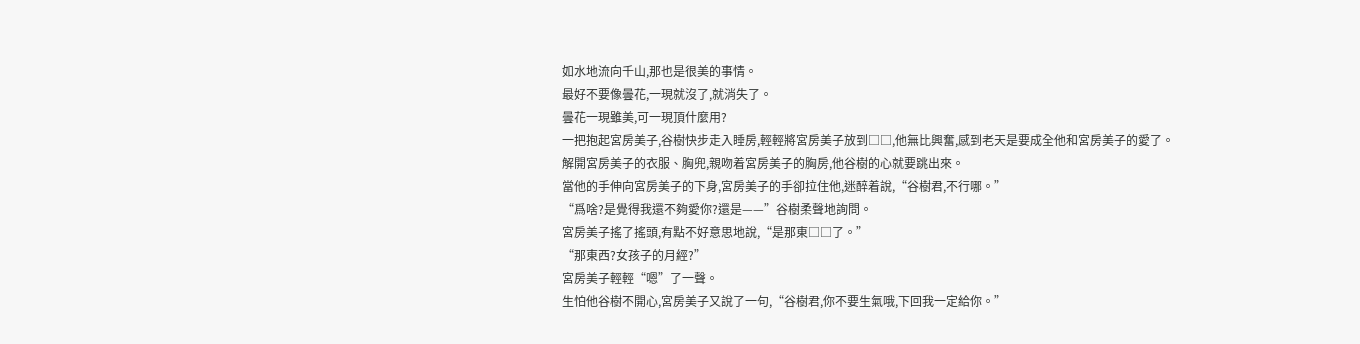如水地流向千山,那也是很美的事情。
最好不要像曇花,一現就沒了,就消失了。
曇花一現雖美,可一現頂什麼用?
一把抱起宮房美子,谷樹快步走入睡房,輕輕將宮房美子放到□□,他無比興奮,感到老天是要成全他和宮房美子的愛了。
解開宮房美子的衣服、胸兜,親吻着宮房美子的胸房,他谷樹的心就要跳出來。
當他的手伸向宮房美子的下身,宮房美子的手卻拉住他,迷醉着說,“谷樹君,不行哪。”
“爲啥?是覺得我還不夠愛你?還是——”谷樹柔聲地詢問。
宮房美子搖了搖頭,有點不好意思地說,“是那東□□了。”
“那東西?女孩子的月經?”
宮房美子輕輕“嗯”了一聲。
生怕他谷樹不開心,宮房美子又說了一句,“谷樹君,你不要生氣哦,下回我一定給你。”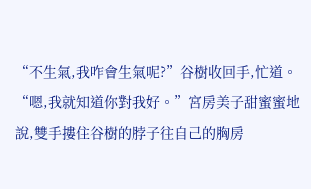“不生氣,我咋會生氣呢?”谷樹收回手,忙道。
“嗯,我就知道你對我好。”宮房美子甜蜜蜜地說,雙手摟住谷樹的脖子往自己的胸房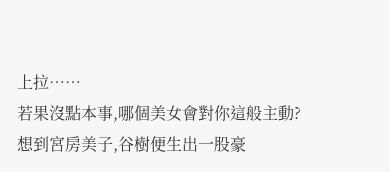上拉……
若果沒點本事,哪個美女會對你這般主動?
想到宮房美子,谷樹便生出一股豪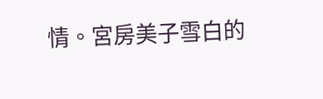情。宮房美子雪白的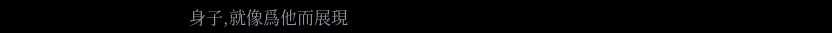身子,就像爲他而展現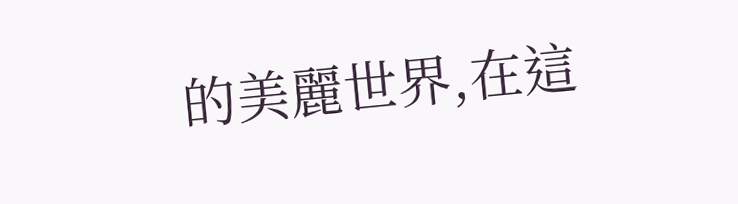的美麗世界,在這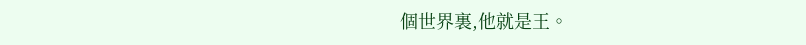個世界裏,他就是王。